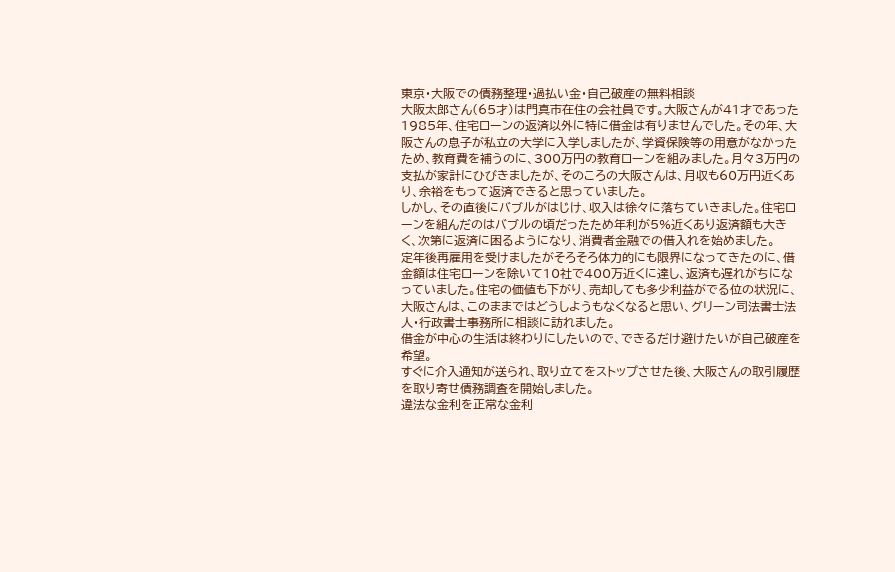東京・大阪での債務整理・過払い金・自己破産の無料相談
大阪太郎さん(65才)は門真市在住の会社員です。大阪さんが41才であった1985年、住宅ローンの返済以外に特に借金は有りませんでした。その年、大阪さんの息子が私立の大学に入学しましたが、学資保険等の用意がなかったため、教育費を補うのに、300万円の教育ローンを組みました。月々3万円の支払が家計にひびきましたが、そのころの大阪さんは、月収も60万円近くあり、余裕をもって返済できると思っていました。
しかし、その直後にバブルがはじけ、収入は徐々に落ちていきました。住宅ローンを組んだのはバブルの頃だったため年利が5%近くあり返済額も大きく、次第に返済に困るようになり、消費者金融での借入れを始めました。
定年後再雇用を受けましたがそろそろ体力的にも限界になってきたのに、借金額は住宅ローンを除いて10社で400万近くに達し、返済も遅れがちになっていました。住宅の価値も下がり、売却しても多少利益がでる位の状況に、大阪さんは、このままではどうしようもなくなると思い、グリーン司法書士法人・行政書士事務所に相談に訪れました。
借金が中心の生活は終わりにしたいので、できるだけ避けたいが自己破産を希望。
すぐに介入通知が送られ、取り立てをストップさせた後、大阪さんの取引履歴を取り寄せ債務調査を開始しました。
違法な金利を正常な金利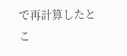で再計算したとこ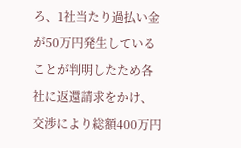ろ、1社当たり過払い金が50万円発生していることが判明したため各社に返還請求をかけ、交渉により総額400万円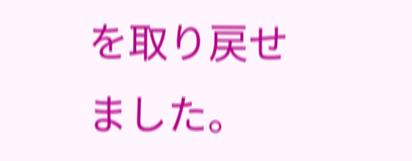を取り戻せました。